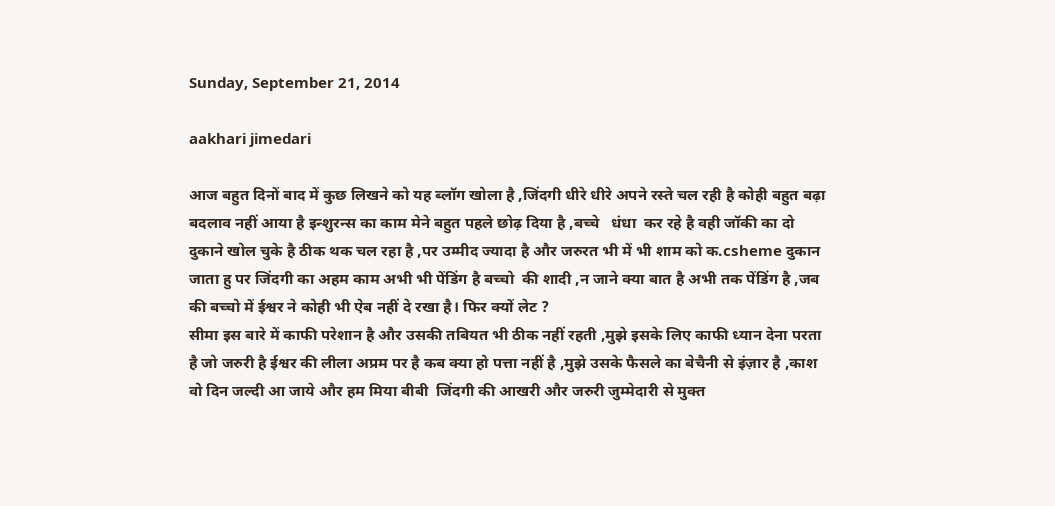Sunday, September 21, 2014

aakhari jimedari

आज बहुत दिनों बाद में कुछ लिखने को यह ब्लॉग खोला है ,जिंदगी धीरे धीरे अपने रस्ते चल रही है कोही बहुत बढ़ा बदलाव नहीं आया है इन्शुरन्स का काम मेने बहुत पहले छोढ़ दिया है ,बच्चे   धंधा  कर रहे है वही जॉकी का दो दुकाने खोल चुके है ठीक थक चल रहा है ,पर उम्मीद ज्यादा है और जरुरत भी में भी शाम को क.csheme दुकान जाता हु पर जिंदगी का अहम काम अभी भी पेंडिंग है बच्चो  की शादी ,न जाने क्या बात है अभी तक पेंडिंग है ,जब की बच्चो में ईश्वर ने कोही भी ऐब नहीं दे रखा है। फिर क्यों लेट ?
सीमा इस बारे में काफी परेशान है और उसकी तबियत भी ठीक नहीं रहती ,मुझे इसके लिए काफी ध्यान देना परता है जो जरुरी है ईश्वर की लीला अप्रम पर है कब क्या हो पत्ता नहीं है ,मुझे उसके फैसले का बेचैनी से इंज़ार है ,काश वो दिन जल्दी आ जाये और हम मिया बीबी  जिंदगी की आखरी और जरुरी जुम्मेदारी से मुक्त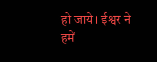हो जाये। ईश्वर ने हमें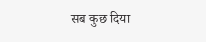सब कुछ दिया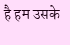है हम उसके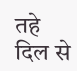तहे दिल से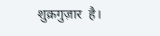शुक्रगुज़ार  है।